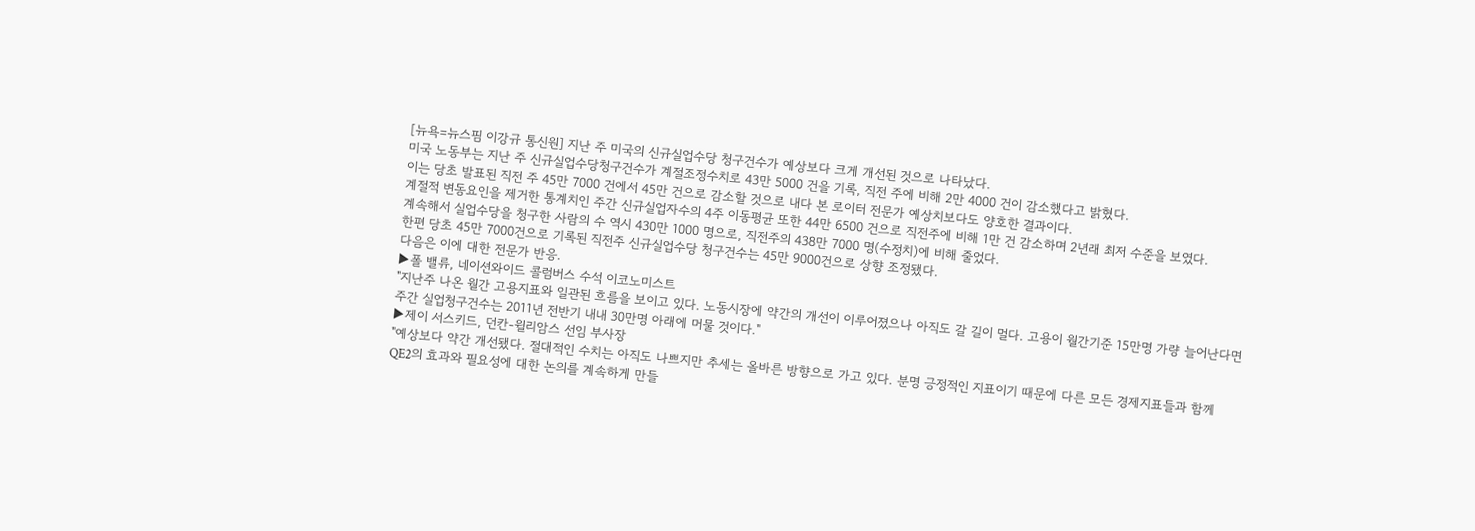[뉴욕=뉴스핌 이강규 통신원] 지난 주 미국의 신규실업수당 청구건수가 예상보다 크게 개선된 것으로 나타났다.
미국 노동부는 지난 주 신규실업수당청구건수가 계절조정수치로 43만 5000 건을 기록, 직전 주에 비해 2만 4000 건이 감소했다고 밝혔다.
이는 당초 발표된 직전 주 45만 7000 건에서 45만 건으로 감소할 것으로 내다 본 로이터 전문가 예상치보다도 양호한 결과이다.
계절적 변동요인을 제거한 통계치인 주간 신규실업자수의 4주 이동평균 또한 44만 6500 건으로 직전주에 비해 1만 건 감소하며 2년래 최저 수준을 보였다.
계속해서 실업수당을 청구한 사람의 수 역시 430만 1000 명으로, 직전주의 438만 7000 명(수정치)에 비해 줄었다.
한편 당초 45만 7000건으로 기록된 직전주 신규실업수당 청구건수는 45만 9000건으로 상향 조정됐다.
다음은 이에 대한 전문가 반응.
▶폴 밸류, 네이션와이드 콜럼버스 수석 이코노미스트
"지난주 나온 월간 고용지표와 일관된 흐름을 보이고 있다. 노동시장에 약간의 개선이 이루어졌으나 아직도 갈 길이 멀다. 고용이 월간기준 15만명 가량 늘어난다면 주간 실업청구건수는 2011년 전반기 내내 30만명 아래에 머물 것이다."
▶제이 서스키드, 던칸-윌리암스 선임 부사장
"예상보다 약간 개선됐다. 절대적인 수치는 아직도 나쁘지만 추세는 올바른 방향으로 가고 있다. 분명 긍정적인 지표이기 때문에 다른 모든 경제지표들과 함께 QE2의 효과와 필요성에 대한 논의를 계속하게 만들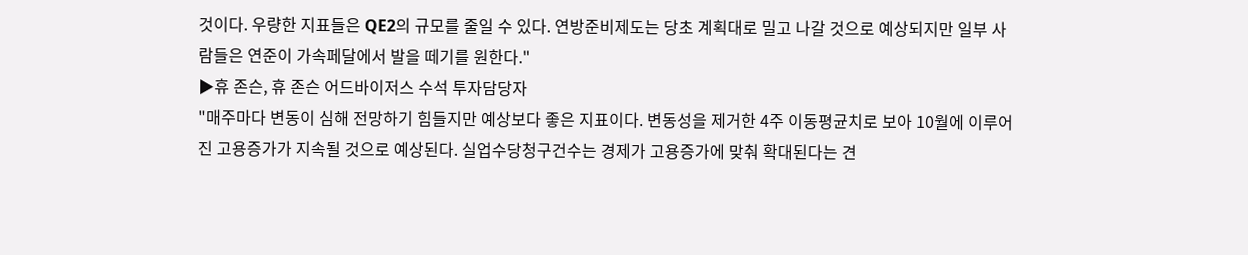것이다. 우량한 지표들은 QE2의 규모를 줄일 수 있다. 연방준비제도는 당초 계획대로 밀고 나갈 것으로 예상되지만 일부 사람들은 연준이 가속페달에서 발을 떼기를 원한다."
▶휴 존슨, 휴 존슨 어드바이저스 수석 투자담당자
"매주마다 변동이 심해 전망하기 힘들지만 예상보다 좋은 지표이다. 변동성을 제거한 4주 이동평균치로 보아 10월에 이루어진 고용증가가 지속될 것으로 예상된다. 실업수당청구건수는 경제가 고용증가에 맞춰 확대된다는 견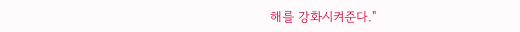해를 강화시켜준다."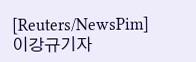[Reuters/NewsPim]이강규기자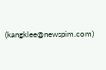(kangklee@newspim.com)